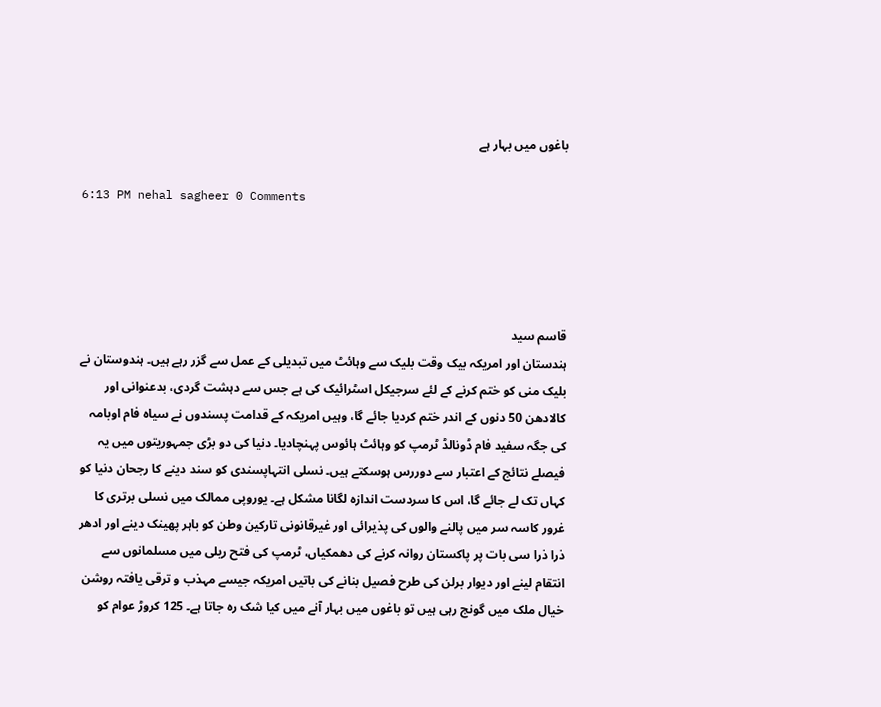باغوں میں بہار ہے

6:13 PM nehal sagheer 0 Comments




قاسم سید
ہندستان اور امریکہ بیک وقت بلیک سے وہائٹ میں تبدیلی کے عمل سے گزر رہے ہیں۔ ہندوستان نے بلیک منی کو ختم کرنے کے لئے سرجیکل اسٹرائیک کی ہے جس سے دہشت گردی، بدعنوانی اور کالادھن 50 دنوں کے اندر ختم کردیا جائے گا، وہیں امریکہ کے قدامت پسندوں نے سیاہ فام اوبامہ کی جگہ سفید فام ڈونالڈ ٹرمپ کو وہائٹ ہائوس پہنچادیا۔ دنیا کی دو بڑی جمہوریتوں میں یہ فیصلے نتائج کے اعتبار سے دوررس ہوسکتے ہیں۔ نسلی انتہاپسندی کو سند دینے کا رجحان دنیا کو کہاں تک لے جائے گا، اس کا سردست اندازہ لگانا مشکل ہے۔ یوروپی ممالک میں نسلی برتری کا غرور کاسہ سر میں پالنے والوں کی پذیرائی اور غیرقانونی تارکین وطن کو باہر پھینک دینے اور ادھر ذرا ذرا سی بات پر پاکستان روانہ کرنے کی دھمکیاں، ٹرمپ کی فتح ریلی میں مسلمانوں سے انتقام لینے اور دیوار برلن کی طرح فصیل بنانے کی باتیں امریکہ جیسے مہذب و ترقی یافتہ روشن خیال ملک میں گونج رہی ہیں تو باغوں میں بہار آنے میں کیا شک رہ جاتا ہے۔ 125 کروڑ عوام کو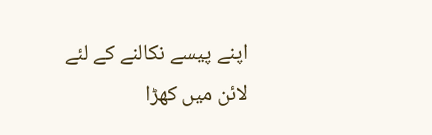اپنے پیسے نکالنے کے لئے لائن میں کھڑا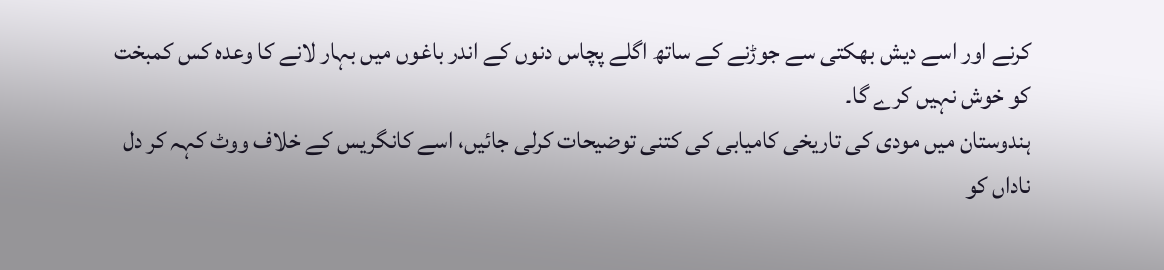کرنے اور اسے دیش بھکتی سے جوڑنے کے ساتھ اگلے پچاس دنوں کے اندر باغوں میں بہار لانے کا وعدہ کس کمبخت کو خوش نہیں کرے گا۔
ہندوستان میں مودی کی تاریخی کامیابی کی کتنی توضیحات کرلی جائیں، اسے کانگریس کے خلاف ووٹ کہہ کر دل ناداں کو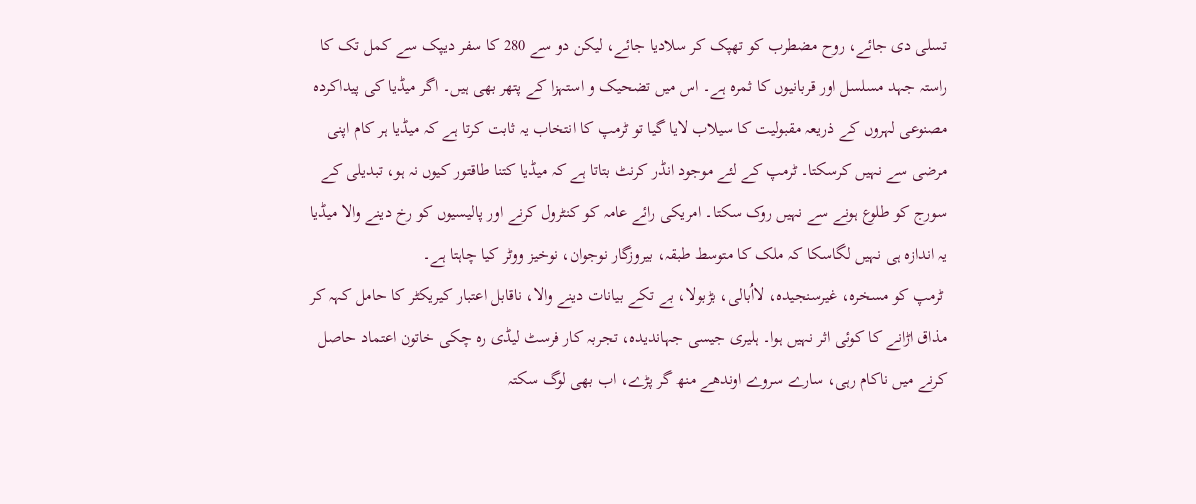تسلی دی جائے، روح مضطرب کو تھپک کر سلادیا جائے، لیکن دو سے 280 کا سفر دیپک سے کمل تک کا راستہ جہد مسلسل اور قربانیوں کا ثمرہ ہے۔ اس میں تضحیک و استہزا کے پتھر بھی ہیں۔ اگر میڈیا کی پیداکردہ مصنوعی لہروں کے ذریعہ مقبولیت کا سیلاب لایا گیا تو ٹرمپ کا انتخاب یہ ثابت کرتا ہے کہ میڈیا ہر کام اپنی مرضی سے نہیں کرسکتا۔ ٹرمپ کے لئے موجود انڈر کرنٹ بتاتا ہے کہ میڈیا کتنا طاقتور کیوں نہ ہو، تبدیلی کے سورج کو طلوع ہونے سے نہیں روک سکتا۔ امریکی رائے عامہ کو کنٹرول کرنے اور پالیسیوں کو رخ دینے والا میڈیا یہ اندازہ ہی نہیں لگاسکا کہ ملک کا متوسط طبقہ، بیروزگار نوجوان، نوخیز ووٹر کیا چاہتا ہے۔
 ٹرمپ کو مسخرہ، غیرسنجیدہ، لااُبالی، بڑبولا، بے تکے بیانات دینے والا، ناقابل اعتبار کیریکٹر کا حامل کہہ کر مذاق اڑانے کا کوئی اثر نہیں ہوا۔ ہلیری جیسی جہاندیدہ، تجربہ کار فرسٹ لیڈی رہ چکی خاتون اعتماد حاصل کرنے میں ناکام رہی، سارے سروے اوندھے منھ گر پڑے، اب بھی لوگ سکتہ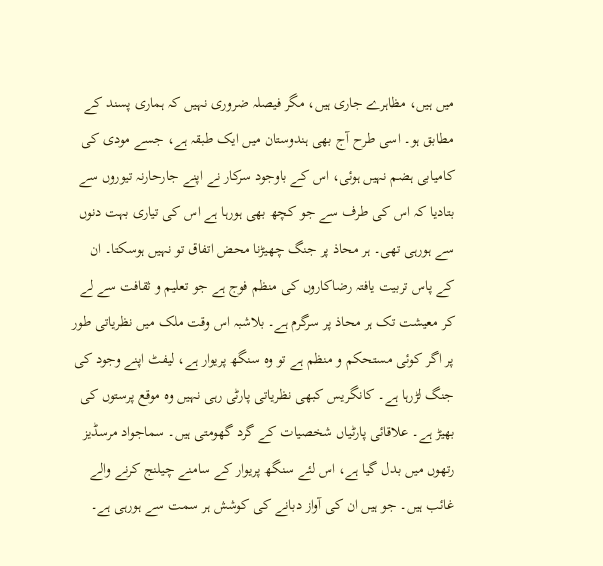میں ہیں، مظاہرے جاری ہیں، مگر فیصلہ ضروری نہیں کہ ہماری پسند کے مطابق ہو۔ اسی طرح آج بھی ہندوستان میں ایک طبقہ ہے، جسے مودی کی کامیابی ہضم نہیں ہوئی، اس کے باوجود سرکار نے اپنے جارحارنہ تیوروں سے بتادیا کہ اس کی طرف سے جو کچھ بھی ہورہا ہے اس کی تیاری بہت دنوں سے ہورہی تھی۔ ہر محاذ پر جنگ چھیڑنا محض اتفاق تو نہیں ہوسکتا۔ ان کے پاس تربیت یافتہ رضاکاروں کی منظم فوج ہے جو تعلیم و ثقافت سے لے کر معیشت تک ہر محاذ پر سرگرم ہے۔ بلاشبہ اس وقت ملک میں نظریاتی طور پر اگر کوئی مستحکم و منظم ہے تو وہ سنگھ پریوار ہے، لیفٹ اپنے وجود کی جنگ لڑرہا ہے۔ کانگریس کبھی نظریاتی پارٹی رہی نہیں وہ موقع پرستوں کی بھیڑ ہے۔ علاقائی پارٹیاں شخصیات کے گرد گھومتی ہیں۔ سماجواد مرسڈیز رتھوں میں بدل گیا ہے، اس لئے سنگھ پریوار کے سامنے چیلنج کرنے والے غائب ہیں۔ جو ہیں ان کی آواز دبانے کی کوشش ہر سمت سے ہورہی ہے۔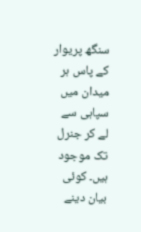سنگھ پریوار کے پاس ہر میدان میں سپاہی سے لے کر جنرل تک موجود ہیں۔ کوئی بیان دینے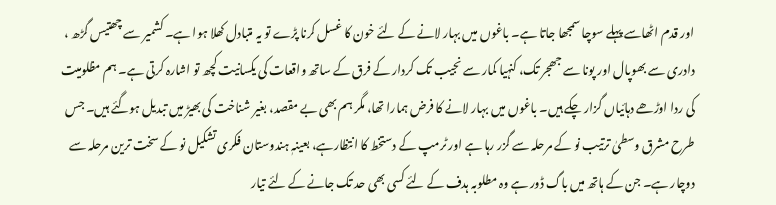اور قدم اٹھاسے پہلے سوچا سمجھا جاتا ہے۔ باغوں میں بہار لانے کے لئے خون کا غسل کرنا پڑے تو یہ متبادل کھلا ہوا ہے۔ کشمیر سے چھتیس گڑھ ، دادری سے بھوپال اور پونا سے جھجر تک، کنہیا کمار سے نجیب تک کردار کے فرق کے ساتھ واقعات کی یکسانیت کچھ تو اشارہ کرتی ہے۔ ہم مظلومیت کی ردا اوڑھے دہائیاں گزار چکے ہیں۔ باغوں میں بہار لانے کا فرض ہمارا تھا، مگر ہم بھی بے مقصد، بغیر شناخت کی بھیڑ میں تبدیل ہوگئے ہیں۔ جس طرح مشرق وسطیٰ ترتیب نو کے مرحلہ سے گزر رہا ہے اور ٹرمپ کے دستخط کا انتظارہے، بعینہٖ ہندوستان فکری تشکیل نو کے سخت ترین مرحلہ سے دوچار ہے۔ جن کے ہاتھ میں باگ ڈور ہے وہ مطلوبہ ہدف کے لئے کسی بھی حد تک جانے کے لئے تیار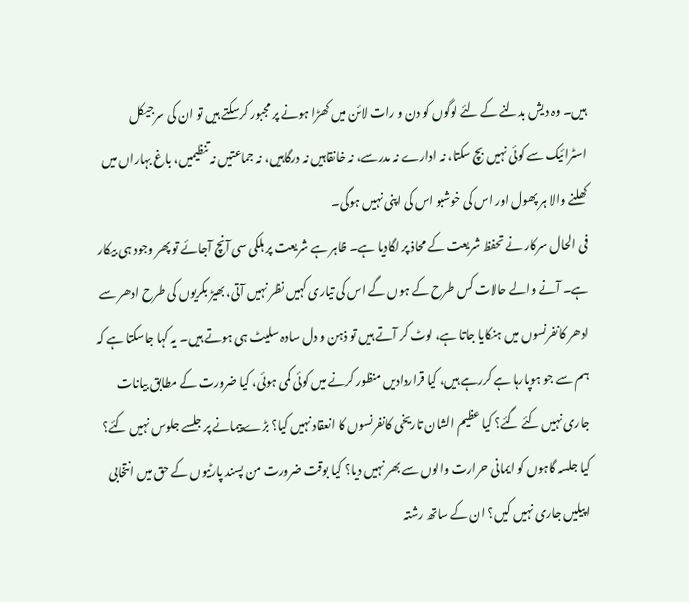ہیں۔ وہ دیش بدلنے کے لئے لوگوں کو دن و رات لائن میں کھڑا ہونے پر مجبور کرسکتے ہیں تو ان کی سرجیکل اسٹرائیک سے کوئی نہیں بچ سکتا، نہ ادارے نہ مدرسے، نہ خانقاہیں نہ درگاہیں، نہ جماعتیں نہ تنظیمیں، باغ بہاراں میں کھلنے والا ہر پھول اور اس کی خوشبو اس کی اپنی نہیں ہوگی۔
فی الحال سرکار نے تحفظ شریعت کے محاذ پر لگادیا ہے۔ ظاہر ہے شریعت پر ہلکی سی آنچ آجائے تو پھر وجود ہی بیکار ہے۔ آنے والے حالات کس طرح کے ہوں گے اس کی تیاری کہیں نظر نہیں آتی، بھیڑ بکریوں کی طرح ادھر سے ادھر کانفرنسوں میں ہنکایا جاتا ہے، لوٹ کر آتے ہیں تو ذہن و دل سادہ سلیٹ ہی ہوتے ہیں۔ یہ کہا جاسکتا ہے کہ ہم سے جو ہوپارہا ہے کررہے ہیں، کیا قراردادیں منظور کرنے میں کوئی کمی ہوئی، کیا ضرورت کے مطابق بیانات جاری نہیں کئے گئے؟ کیا عظیم الشان تاریخی کانفرنسوں کا انعقاد نہیں کیا؟ بڑے پیمانے پر جلسے جلوس نہیں کئے؟ کیا جلسہ گاہوں کو ایمانی حرارت والوں سے بھر نہیں دیا؟ کیا بوقت ضرورت من پسند پارٹیوں کے حق میں انتخابی اپیلیں جاری نہیں کیں؟ ان کے ساتھ رشتہ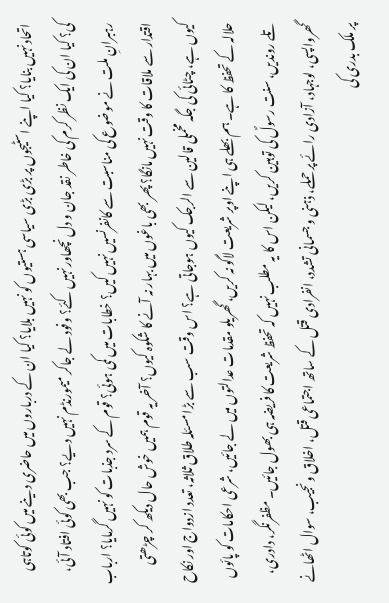اتحاد نہیں بنایا؟ کیا اپنے اسٹیجوں پر بڑی بڑی سیاسی ہستیوں کو نہیں بلایا؟ کیا ان کے درباروں میں حاضری دینے میں کوئی کوتاہی کی؟ کیا ان کی ایک نظر کرم کی خاطر نقد جان و دل نچھاور نہیں کئے؟ وفود لے جاکر میمورنڈم نہیں دیے؟ جب بھی کوئی افتاد آئی، رہبرانِ ملت نے موضوع کی مناسبت سے کانفرنسیں نہیں کیں؟ خطابات میں کمی ہوئی؟ قوم کے سرد جذبات کو نہیں گرمایا؟ ارباب اقتدار سے ملاقات کا وقت نہیں مانگا؟ پھر بھی باغوں میں بہار نہ آنے کا شکوہ کیوں؟ آخر یہ قوم ہمیں خوش حال دیکھ کر چڑھتی کیوں ہے، چٹائی کی جگہ مخملی قالین سے الرجک کیوں ہوجاتی ہے؟ اس وقت سب سے بڑا مسئلہ طلاق ثلاثہ، تعدد ازدواج اور نکاح حلالہ کے تحفظ کا ہے۔ ہم بھلے ہی اپنے اوپر شریعت لاگو نہ کریں، گھریلو مقدمات عدالتوں میں لے جائیں، شرعی احکامات کو پائوں تلے روندیں، سنت رسولؐ کی توہین کریں، لیکن اس کا یہ مطلب نہیں کہ تحفظ شریعت کا فریضہ ہی بھول جائیں۔ مظفرنگر، دادری، گھرواپسی، لوجہاد، آزادی رائے پر حملے، ذہنی و جسمانی تشدد، انفرادی قتل کے ساتھ اجتماعی قتل، اخلاق و نجیب، سوال اٹھانے پر ملک بدری کی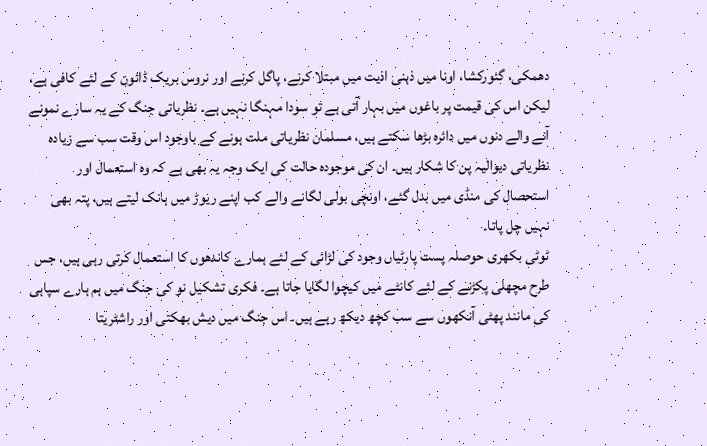دھمکی، گئورکشا، اونا میں ذہنی اذیت میں مبتلا کرنے، پاگل کرنے اور نروس بریک ڈائون کے لئے کافی ہے، لیکن اس کی قیمت پر باغوں میں بہار آتی ہے تو سودا مہنگا نہیں ہے۔ نظریاتی جنگ کے یہ سارے نمونے آنے والے دنوں میں دائرہ بڑھا سکتے ہیں، مسلمان نظریاتی ملت ہونے کے باوجود اس وقت سب سے زیادہ نظریاتی دیوالیہ پن کا شکار ہیں۔ ان کی موجودہ حالت کی ایک وجہ یہ بھی ہے کہ وہ استعمال اور استحصال کی منڈی میں بدل گئے، اونچی بولی لگانے والے کب اپنے ریوڑ میں ہانک لیتے ہیں، پتہ بھی نہیں چل پاتا۔
ٹوٹی بکھری حوصلہ پست پارٹیاں وجود کی لڑائی کے لئے ہمارے کاندھوں کا استعمال کرتی رہی ہیں، جس طرح مچھلی پکڑنے کے لئے کانٹے میں کیچوا لگایا جاتا ہے۔ فکری تشکیل نو کی جنگ میں ہم ہارے سپاہی کی مانند پھٹی آنکھوں سے سب کچھ دیکھ رہے ہیں۔ اس جنگ میں دیش بھکتی اور راشٹریتا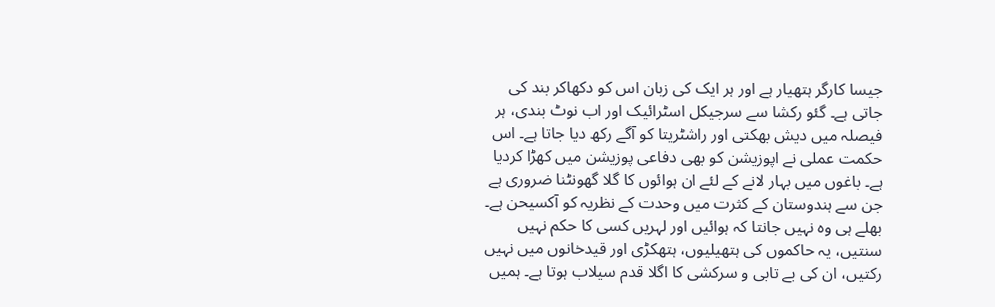جیسا کارگر ہتھیار ہے اور ہر ایک کی زبان اس کو دکھاکر بند کی جاتی ہے۔ گئو رکشا سے سرجیکل اسٹرائیک اور اب نوٹ بندی، ہر فیصلہ میں دیش بھکتی اور راشٹریتا کو آگے رکھ دیا جاتا ہے۔ اس حکمت عملی نے اپوزیشن کو بھی دفاعی پوزیشن میں کھڑا کردیا ہے۔ باغوں میں بہار لانے کے لئے ان ہوائوں کا گلا گھونٹنا ضروری ہے جن سے ہندوستان کے کثرت میں وحدت کے نظریہ کو آکسیحن ہے۔ بھلے ہی وہ نہیں جانتا کہ ہوائیں اور لہریں کسی کا حکم نہیں سنتیں، یہ حاکموں کی ہتھیلیوں، ہتھکڑی اور قیدخانوں میں نہیں رکتیں، ان کی بے تابی و سرکشی کا اگلا قدم سیلاب ہوتا ہے۔ ہمیں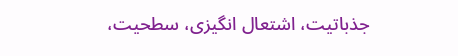جذباتیت، اشتعال انگیزی، سطحیت،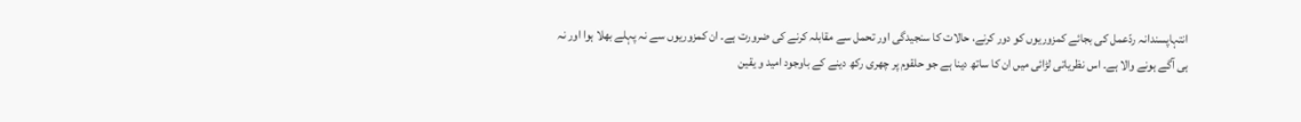انتہاپسندانہ ردّعمل کی بجائے کمزوریوں کو دور کرنے، حالات کا سنجیدگی اور تحمل سے مقابلہ کرنے کی ضرورت ہے۔ ان کمزوریوں سے نہ پہلے بھلا ہوا اور نہ ہی آگے ہونے والا ہے۔ اس نظریاتی لڑائی میں ان کا ساتھ دینا ہے جو حلقوم پر چھری رکھ دینے کے باوجود امید و یقین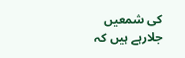کی شمعیں جلارہے ہیں کہ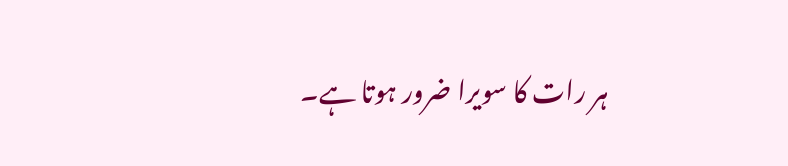ہر رات کا سویرا ضرور ہوتا ہے۔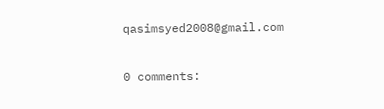qasimsyed2008@gmail.com

0 comments: